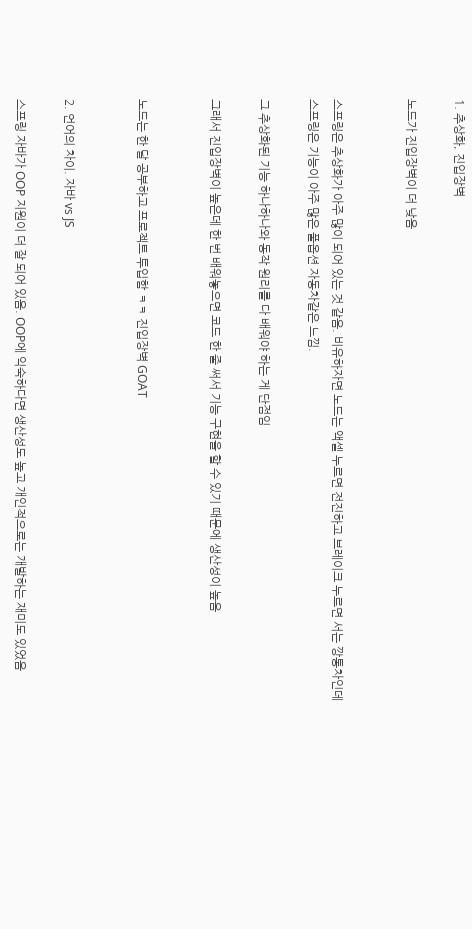1. 추상화, 진입장벽

노드가 진입장벽이 더 낮음


스프링은 추상화가 아주 많이 되어 있는 것 같음. 비유하자면 노드는 액셀 누르면 전진하고 브레이크 누르면 서는 깡통차인데 스프링은 기능이 아주 많은 풀옵션 자동차같은 느낌.

그 추상화된 기능 하나하나와 동작 원리를 다 배워야 하는 게 단점임

그래서 진입장벽이 높은데 한 번 배워놓으면 코드 한 줄 써서 기능 구현을 할 수 있기 때문에 생산성이 높음


노드는 한 달 공부하고 프로젝트 투입함 ㅋㅋ 진입장벽 GOAT


2. 언어의 차이. 자바 vs JS

스프링 자바가 OOP 지원이 더 잘 되어 있음. OOP에 익숙하다면 생산성도 높고 개인적으로는 개발하는 재미도 있었음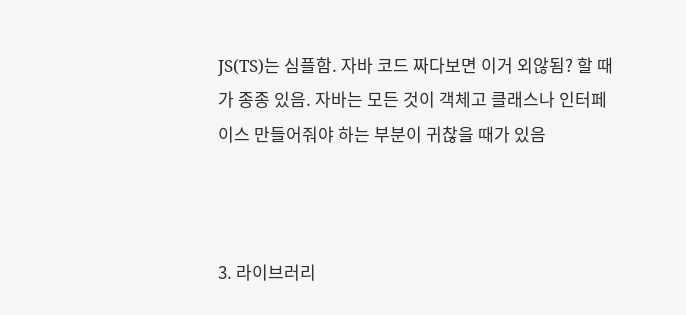JS(TS)는 심플함. 자바 코드 짜다보면 이거 외않됨? 할 때가 종종 있음. 자바는 모든 것이 객체고 클래스나 인터페이스 만들어줘야 하는 부분이 귀찮을 때가 있음



3. 라이브러리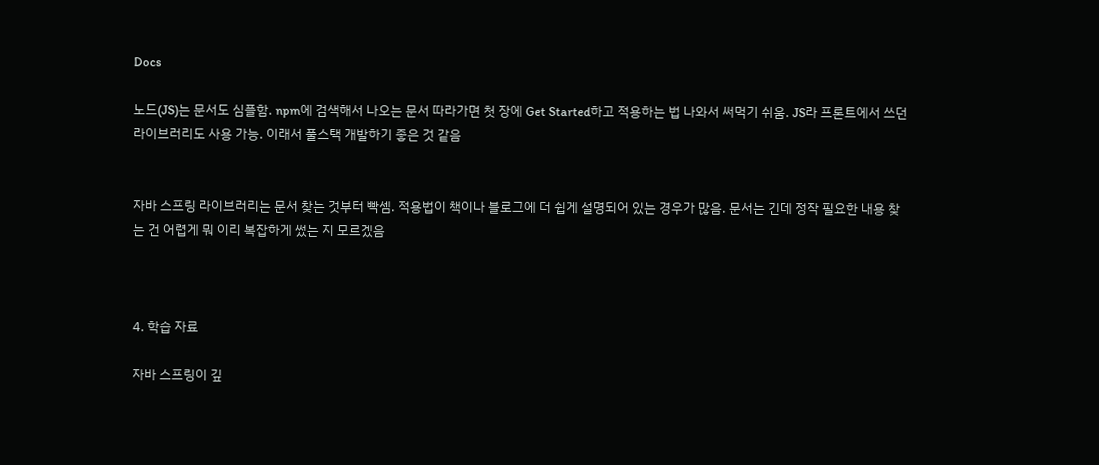Docs

노드(JS)는 문서도 심플함. npm에 검색해서 나오는 문서 따라가면 첫 장에 Get Started하고 적용하는 법 나와서 써먹기 쉬움. JS라 프론트에서 쓰던 라이브러리도 사용 가능. 이래서 풀스택 개발하기 좋은 것 같음


자바 스프링 라이브러리는 문서 찾는 것부터 빡셈. 적용법이 책이나 블로그에 더 쉽게 설명되어 있는 경우가 많음. 문서는 긴데 정작 필요한 내용 찾는 건 어렵게 뭐 이리 복잡하게 썼는 지 모르겠음



4. 학습 자료

자바 스프링이 깊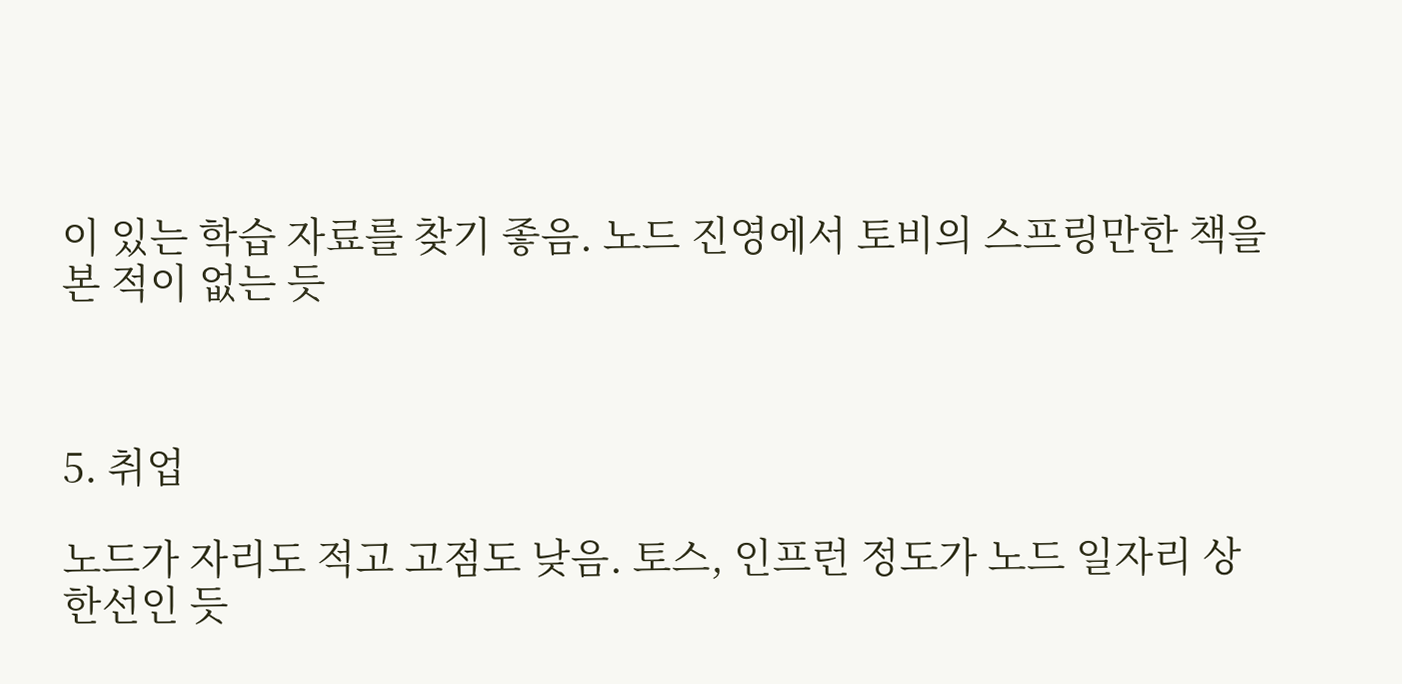이 있는 학습 자료를 찾기 좋음. 노드 진영에서 토비의 스프링만한 책을 본 적이 없는 듯



5. 취업

노드가 자리도 적고 고점도 낮음. 토스, 인프런 정도가 노드 일자리 상한선인 듯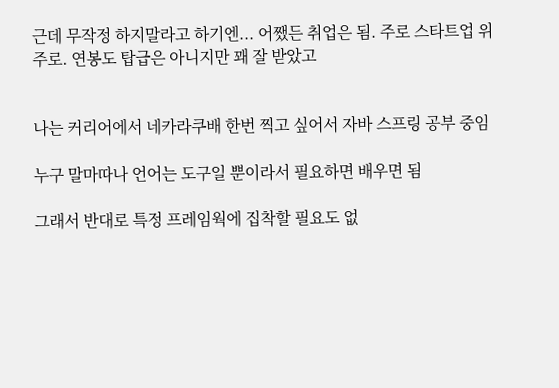근데 무작정 하지말라고 하기엔... 어쨌든 취업은 됨. 주로 스타트업 위주로. 연봉도 탑급은 아니지만 꽤 잘 받았고


나는 커리어에서 네카라쿠배 한번 찍고 싶어서 자바 스프링 공부 중임

누구 말마따나 언어는 도구일 뿐이라서 필요하면 배우면 됨

그래서 반대로 특정 프레임웍에 집착할 필요도 없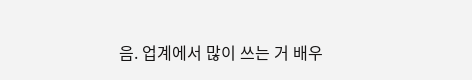음. 업계에서 많이 쓰는 거 배우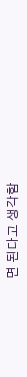면 된다고 생각함